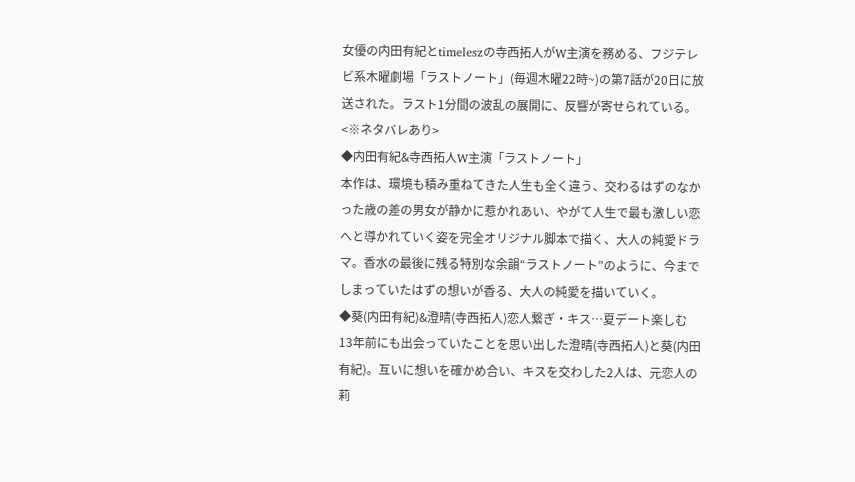女優の内田有紀とtimeleszの寺西拓人がW主演を務める、フジテレビ系木曜劇場「ラストノート」(毎週木曜22時~)の第7話が20日に放送された。ラスト1分間の波乱の展開に、反響が寄せられている。<※ネタバレあり>
◆内田有紀&寺西拓人W主演「ラストノート」
本作は、環境も積み重ねてきた人生も全く違う、交わるはずのなかった歳の差の男女が静かに惹かれあい、やがて人生で最も激しい恋へと導かれていく姿を完全オリジナル脚本で描く、大人の純愛ドラマ。香水の最後に残る特別な余韻“ラストノート”のように、今までしまっていたはずの想いが香る、大人の純愛を描いていく。
◆葵(内田有紀)&澄晴(寺西拓人)恋人繋ぎ・キス…夏デート楽しむ
13年前にも出会っていたことを思い出した澄晴(寺西拓人)と葵(内田有紀)。互いに想いを確かめ合い、キスを交わした2人は、元恋人の莉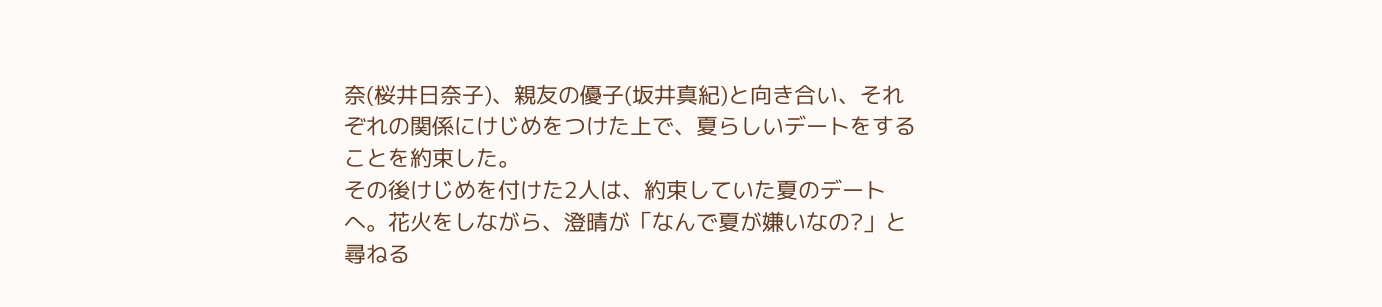奈(桜井日奈子)、親友の優子(坂井真紀)と向き合い、それぞれの関係にけじめをつけた上で、夏らしいデートをすることを約束した。
その後けじめを付けた2人は、約束していた夏のデートへ。花火をしながら、澄晴が「なんで夏が嫌いなの?」と尋ねる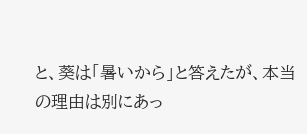と、葵は「暑いから」と答えたが、本当の理由は別にあっ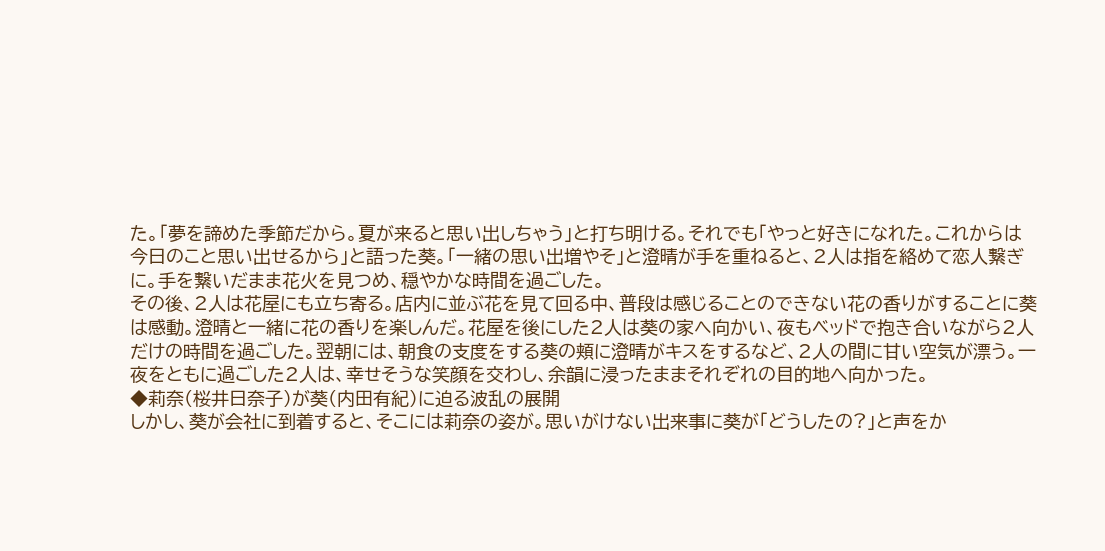た。「夢を諦めた季節だから。夏が来ると思い出しちゃう」と打ち明ける。それでも「やっと好きになれた。これからは今日のこと思い出せるから」と語った葵。「一緒の思い出増やそ」と澄晴が手を重ねると、2人は指を絡めて恋人繋ぎに。手を繋いだまま花火を見つめ、穏やかな時間を過ごした。
その後、2人は花屋にも立ち寄る。店内に並ぶ花を見て回る中、普段は感じることのできない花の香りがすることに葵は感動。澄晴と一緒に花の香りを楽しんだ。花屋を後にした2人は葵の家へ向かい、夜もベッドで抱き合いながら2人だけの時間を過ごした。翌朝には、朝食の支度をする葵の頬に澄晴がキスをするなど、2人の間に甘い空気が漂う。一夜をともに過ごした2人は、幸せそうな笑顔を交わし、余韻に浸ったままそれぞれの目的地へ向かった。
◆莉奈(桜井日奈子)が葵(内田有紀)に迫る波乱の展開
しかし、葵が会社に到着すると、そこには莉奈の姿が。思いがけない出来事に葵が「どうしたの?」と声をか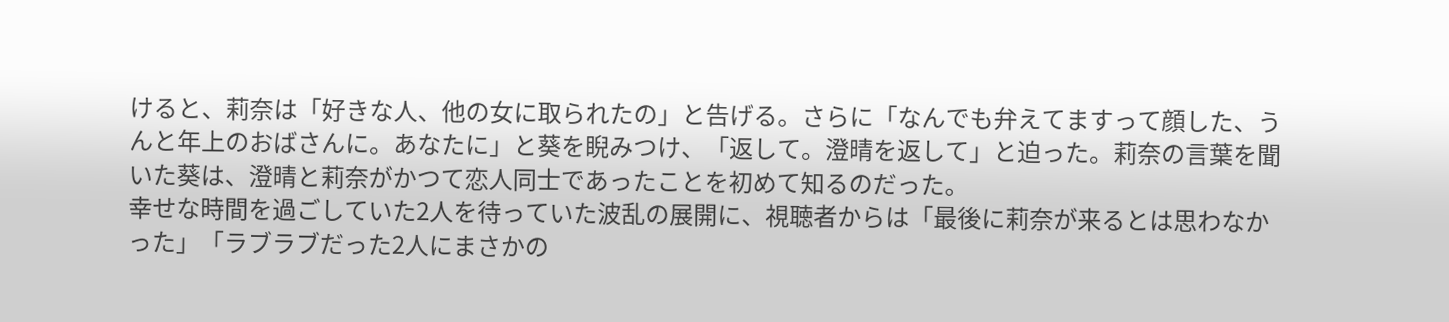けると、莉奈は「好きな人、他の女に取られたの」と告げる。さらに「なんでも弁えてますって顔した、うんと年上のおばさんに。あなたに」と葵を睨みつけ、「返して。澄晴を返して」と迫った。莉奈の言葉を聞いた葵は、澄晴と莉奈がかつて恋人同士であったことを初めて知るのだった。
幸せな時間を過ごしていた2人を待っていた波乱の展開に、視聴者からは「最後に莉奈が来るとは思わなかった」「ラブラブだった2人にまさかの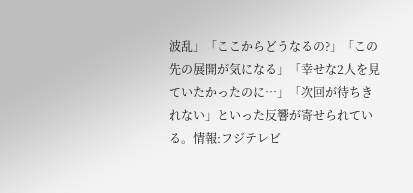波乱」「ここからどうなるの?」「この先の展開が気になる」「幸せな2人を見ていたかったのに…」「次回が待ちきれない」といった反響が寄せられている。情報:フジテレビ